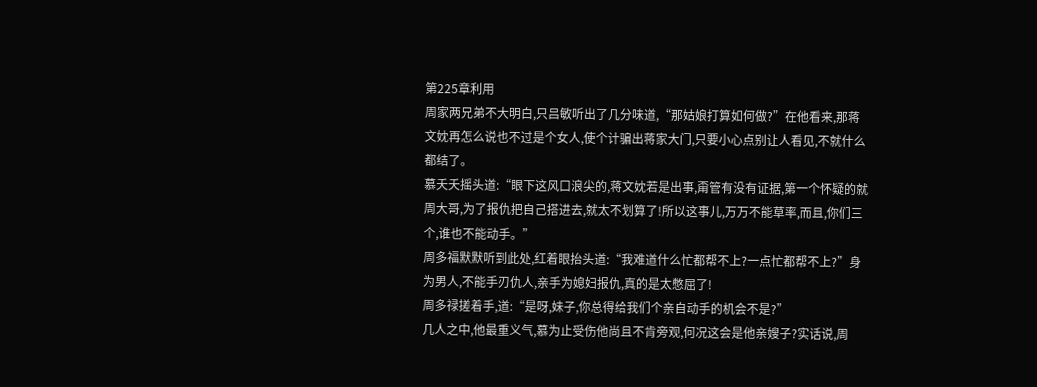第225章利用
周家两兄弟不大明白,只吕敏听出了几分味道,“那姑娘打算如何做?”在他看来,那蒋文妉再怎么说也不过是个女人,使个计骗出蒋家大门,只要小心点别让人看见,不就什么都结了。
慕夭夭摇头道:“眼下这风口浪尖的,蒋文妉若是出事,甭管有没有证据,第一个怀疑的就周大哥,为了报仇把自己搭进去,就太不划算了!所以这事儿,万万不能草率,而且,你们三个,谁也不能动手。”
周多福默默听到此处,红着眼抬头道:“我难道什么忙都帮不上?一点忙都帮不上?”身为男人,不能手刃仇人,亲手为媳妇报仇,真的是太憋屈了!
周多禄搓着手,道:“是呀,妹子,你总得给我们个亲自动手的机会不是?”
几人之中,他最重义气,慕为止受伤他尚且不肯旁观,何况这会是他亲嫂子?实话说,周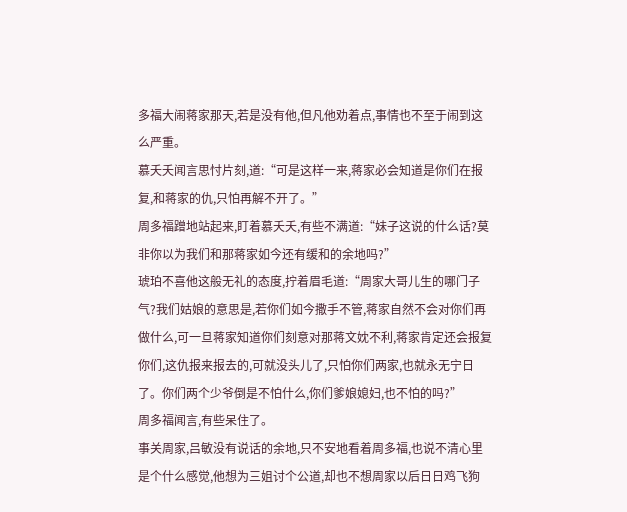多福大闹蒋家那天,若是没有他,但凡他劝着点,事情也不至于闹到这么严重。
慕夭夭闻言思忖片刻,道:“可是这样一来,蒋家必会知道是你们在报复,和蒋家的仇,只怕再解不开了。”
周多福蹭地站起来,盯着慕夭夭,有些不满道:“妹子这说的什么话?莫非你以为我们和那蒋家如今还有缓和的余地吗?”
琥珀不喜他这般无礼的态度,拧着眉毛道:“周家大哥儿生的哪门子气?我们姑娘的意思是,若你们如今撒手不管,蒋家自然不会对你们再做什么,可一旦蒋家知道你们刻意对那蒋文妉不利,蒋家肯定还会报复你们,这仇报来报去的,可就没头儿了,只怕你们两家,也就永无宁日了。你们两个少爷倒是不怕什么,你们爹娘媳妇,也不怕的吗?”
周多福闻言,有些呆住了。
事关周家,吕敏没有说话的余地,只不安地看着周多福,也说不清心里是个什么感觉,他想为三姐讨个公道,却也不想周家以后日日鸡飞狗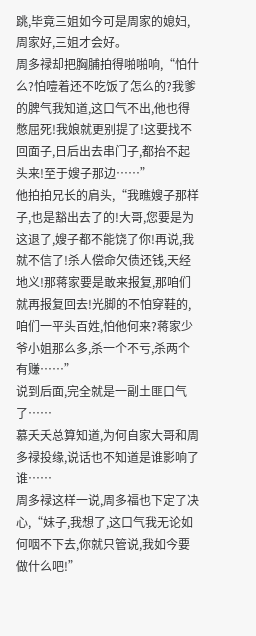跳,毕竟三姐如今可是周家的媳妇,周家好,三姐才会好。
周多禄却把胸脯拍得啪啪响,“怕什么?怕噎着还不吃饭了怎么的?我爹的脾气我知道,这口气不出,他也得憋屈死!我娘就更别提了!这要找不回面子,日后出去串门子,都抬不起头来!至于嫂子那边……”
他拍拍兄长的肩头,“我瞧嫂子那样子,也是豁出去了的!大哥,您要是为这退了,嫂子都不能饶了你!再说,我就不信了!杀人偿命欠债还钱,天经地义!那蒋家要是敢来报复,那咱们就再报复回去!光脚的不怕穿鞋的,咱们一平头百姓,怕他何来?蒋家少爷小姐那么多,杀一个不亏,杀两个有赚……”
说到后面,完全就是一副土匪口气了……
慕夭夭总算知道,为何自家大哥和周多禄投缘,说话也不知道是谁影响了谁……
周多禄这样一说,周多福也下定了决心,“妹子,我想了,这口气我无论如何咽不下去,你就只管说,我如今要做什么吧!”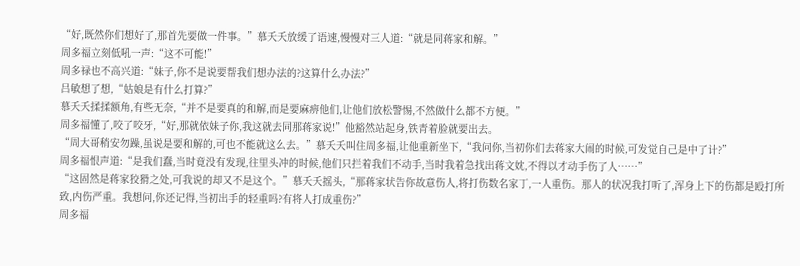“好,既然你们想好了,那首先要做一件事。”慕夭夭放缓了语速,慢慢对三人道:“就是同蒋家和解。”
周多福立刻低吼一声:“这不可能!”
周多禄也不高兴道:“妹子,你不是说要帮我们想办法的?这算什么办法?”
吕敏想了想,“姑娘是有什么打算?”
慕夭夭揉揉额角,有些无奈,“并不是要真的和解,而是要麻痹他们,让他们放松警惕,不然做什么都不方便。”
周多福懂了,咬了咬牙,“好,那就依妹子你,我这就去同那蒋家说!”他豁然站起身,铁青着脸就要出去。
“周大哥稍安勿躁,虽说是要和解的,可也不能就这么去。”慕夭夭叫住周多福,让他重新坐下,“我问你,当初你们去蒋家大闹的时候,可发觉自己是中了计?”
周多福恨声道:“是我们蠢,当时竟没有发现,往里头冲的时候,他们只拦着我们不动手,当时我着急找出蒋文妉,不得以才动手伤了人……”
“这固然是蒋家狡猾之处,可我说的却又不是这个。”慕夭夭摇头,“那蒋家状告你故意伤人,将打伤数名家丁,一人重伤。那人的状况我打听了,浑身上下的伤都是殴打所致,内伤严重。我想问,你还记得,当初出手的轻重吗?有将人打成重伤?”
周多福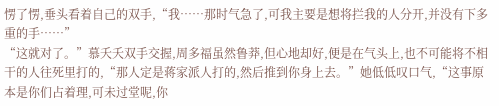愣了愣,垂头看着自己的双手,“我……那时气急了,可我主要是想将拦我的人分开,并没有下多重的手……”
“这就对了。”慕夭夭双手交握,周多福虽然鲁莽,但心地却好,便是在气头上,也不可能将不相干的人往死里打的,“那人定是蒋家派人打的,然后推到你身上去。”她低低叹口气,“这事原本是你们占着理,可未过堂呢,你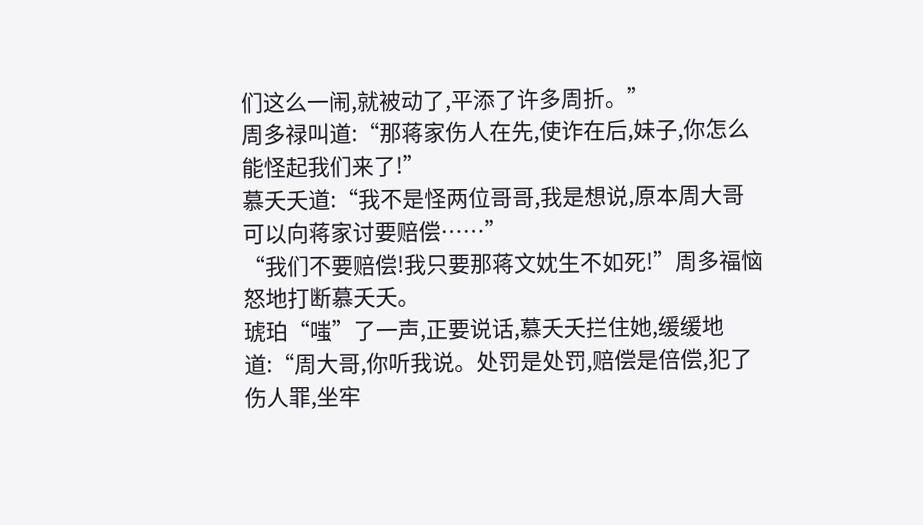们这么一闹,就被动了,平添了许多周折。”
周多禄叫道:“那蒋家伤人在先,使诈在后,妹子,你怎么能怪起我们来了!”
慕夭夭道:“我不是怪两位哥哥,我是想说,原本周大哥可以向蒋家讨要赔偿……”
“我们不要赔偿!我只要那蒋文妉生不如死!”周多福恼怒地打断慕夭夭。
琥珀“嗤”了一声,正要说话,慕夭夭拦住她,缓缓地道:“周大哥,你听我说。处罚是处罚,赔偿是倍偿,犯了伤人罪,坐牢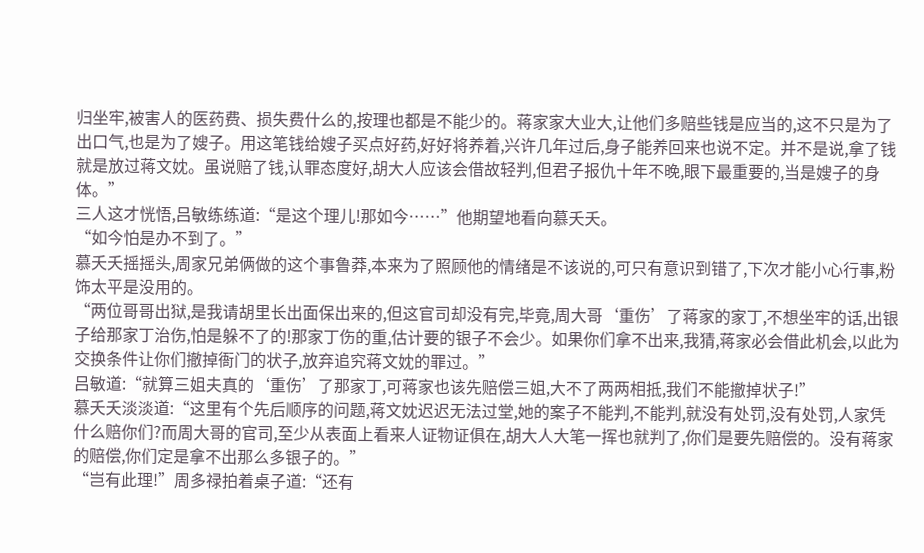归坐牢,被害人的医药费、损失费什么的,按理也都是不能少的。蒋家家大业大,让他们多赔些钱是应当的,这不只是为了出口气,也是为了嫂子。用这笔钱给嫂子买点好药,好好将养着,兴许几年过后,身子能养回来也说不定。并不是说,拿了钱就是放过蒋文妉。虽说赔了钱,认罪态度好,胡大人应该会借故轻判,但君子报仇十年不晚,眼下最重要的,当是嫂子的身体。”
三人这才恍悟,吕敏练练道:“是这个理儿!那如今……”他期望地看向慕夭夭。
“如今怕是办不到了。”
慕夭夭摇摇头,周家兄弟俩做的这个事鲁莽,本来为了照顾他的情绪是不该说的,可只有意识到错了,下次才能小心行事,粉饰太平是没用的。
“两位哥哥出狱,是我请胡里长出面保出来的,但这官司却没有完,毕竟,周大哥‘重伤’了蒋家的家丁,不想坐牢的话,出银子给那家丁治伤,怕是躲不了的!那家丁伤的重,估计要的银子不会少。如果你们拿不出来,我猜,蒋家必会借此机会,以此为交换条件让你们撤掉衙门的状子,放弃追究蒋文妉的罪过。”
吕敏道:“就算三姐夫真的‘重伤’了那家丁,可蒋家也该先赔偿三姐,大不了两两相抵,我们不能撤掉状子!”
慕夭夭淡淡道:“这里有个先后顺序的问题,蒋文妉迟迟无法过堂,她的案子不能判,不能判,就没有处罚,没有处罚,人家凭什么赔你们?而周大哥的官司,至少从表面上看来人证物证俱在,胡大人大笔一挥也就判了,你们是要先赔偿的。没有蒋家的赔偿,你们定是拿不出那么多银子的。”
“岂有此理!”周多禄拍着桌子道:“还有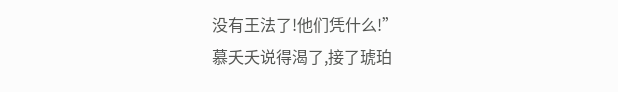没有王法了!他们凭什么!”
慕夭夭说得渴了,接了琥珀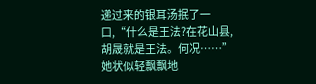递过来的银耳汤抿了一口,“什么是王法?在花山县,胡晟就是王法。何况……”她状似轻飘飘地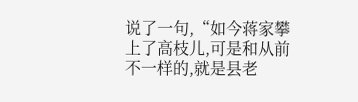说了一句,“如今蒋家攀上了高枝儿,可是和从前不一样的,就是县老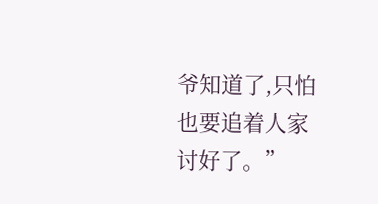爷知道了,只怕也要追着人家讨好了。”